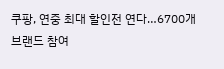쿠팡, 연중 최대 할인전 연다…6700개 브랜드 참여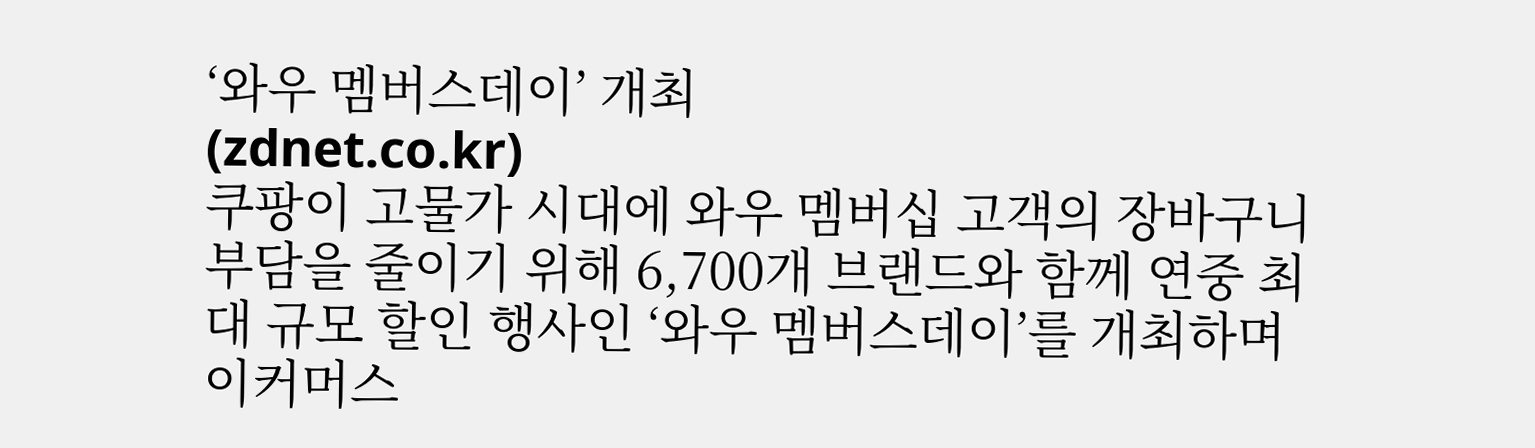‘와우 멤버스데이’ 개최
(zdnet.co.kr)
쿠팡이 고물가 시대에 와우 멤버십 고객의 장바구니 부담을 줄이기 위해 6,700개 브랜드와 함께 연중 최대 규모 할인 행사인 ‘와우 멤버스데이’를 개최하며 이커머스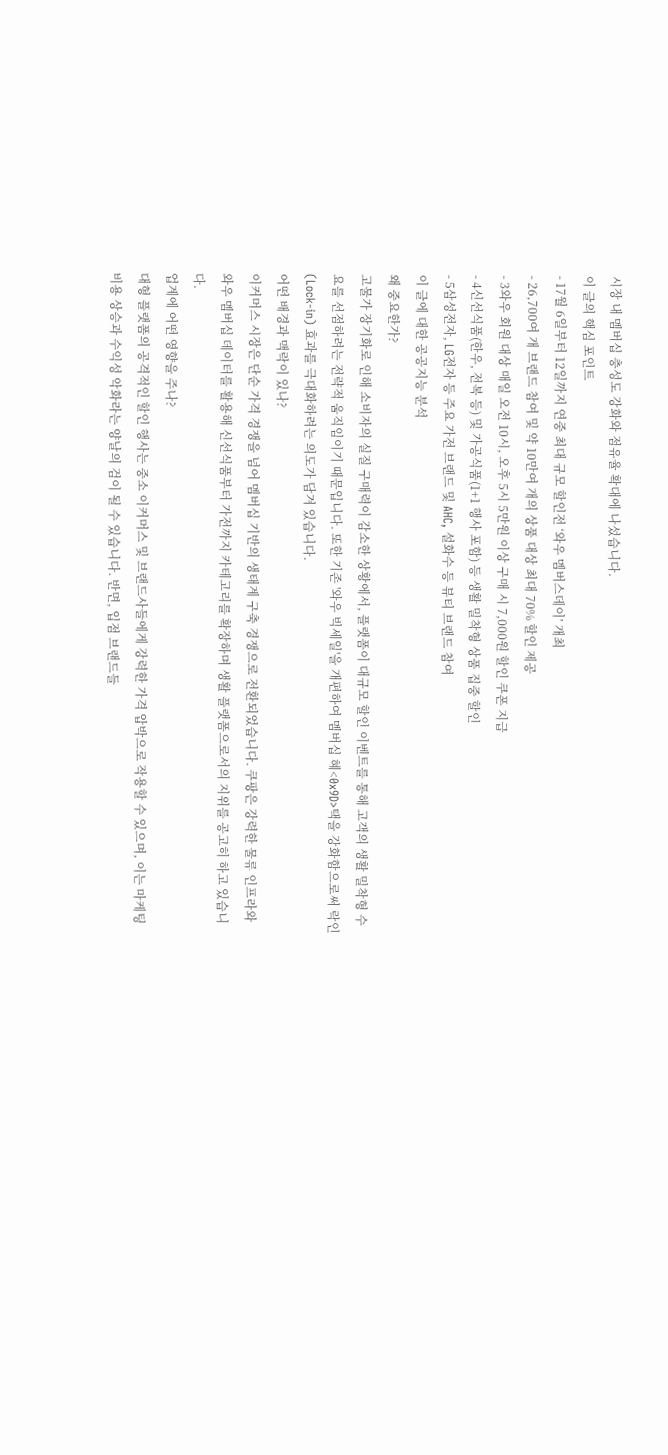시장 내 멤버십 충성도 강화와 점유율 확대에 나섰습니다.
이 글의 핵심 포인트
- 17월 6일부터 12일까지 연중 최대 규모 할인전 ‘와우 멤버스데이’ 개최
- 26,700여 개 브랜드 참여 및 약 10만여 개의 상품 대상 최대 70% 할인 제공
- 3와우 회원 대상 매일 오전 10시, 오후 5시 5만원 이상 구매 시 7,000원 할인 쿠폰 지급
- 4신선식품(한우, 전복 등) 및 가공식품(1+1 행사 포함) 등 생활 밀착형 상품 집중 할인
- 5삼성전자, LG전자 등 주요 가전 브랜드 및 AHC, 설화수 등 뷰티 브랜드 참여
이 글에 대한 공공지능 분석
왜 중요한가?
고물가 장기화로 인해 소비자의 실질 구매력이 감소한 상황에서, 플랫폼이 대규모 할인 이벤트를 통해 고객의 생활 밀착형 수요를 선점하려는 전략적 움직임이기 때문입니다. 또한 기존 '와우 빅세일'을 개편하여 멤버십 혜<0x9D>택을 강화함으로써 락인(Lock-in) 효과를 극대화하려는 의도가 담겨 있습니다.
어떤 배경과 맥락이 있나?
이커머스 시장은 단순 가격 경쟁을 넘어 멤버십 기반의 생태계 구축 경쟁으로 전환되었습니다. 쿠팡은 강력한 물류 인프라와 와우 멤버십 데이터를 활용해 신선식품부터 가전까지 카테고리를 확장하며 생활 플랫폼으로서의 지위를 공고히 하고 있습니다.
업계에 어떤 영향을 주나?
대형 플랫폼의 공격적인 할인 행사는 중소 이커머스 및 브랜드사들에게 강력한 가격 압박으로 작용할 수 있으며, 이는 마케팅 비용 상승과 수익성 악화라는 양날의 검이 될 수 있습니다. 반면, 입점 브랜드들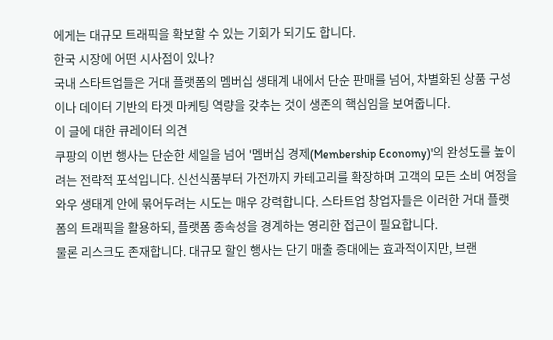에게는 대규모 트래픽을 확보할 수 있는 기회가 되기도 합니다.
한국 시장에 어떤 시사점이 있나?
국내 스타트업들은 거대 플랫폼의 멤버십 생태계 내에서 단순 판매를 넘어, 차별화된 상품 구성이나 데이터 기반의 타겟 마케팅 역량을 갖추는 것이 생존의 핵심임을 보여줍니다.
이 글에 대한 큐레이터 의견
쿠팡의 이번 행사는 단순한 세일을 넘어 '멤버십 경제(Membership Economy)'의 완성도를 높이려는 전략적 포석입니다. 신선식품부터 가전까지 카테고리를 확장하며 고객의 모든 소비 여정을 와우 생태계 안에 묶어두려는 시도는 매우 강력합니다. 스타트업 창업자들은 이러한 거대 플랫폼의 트래픽을 활용하되, 플랫폼 종속성을 경계하는 영리한 접근이 필요합니다.
물론 리스크도 존재합니다. 대규모 할인 행사는 단기 매출 증대에는 효과적이지만, 브랜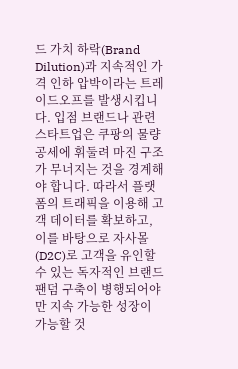드 가치 하락(Brand Dilution)과 지속적인 가격 인하 압박이라는 트레이드오프를 발생시킵니다. 입점 브랜드나 관련 스타트업은 쿠팡의 물량 공세에 휘둘려 마진 구조가 무너지는 것을 경계해야 합니다. 따라서 플랫폼의 트래픽을 이용해 고객 데이터를 확보하고, 이를 바탕으로 자사몰(D2C)로 고객을 유인할 수 있는 독자적인 브랜드 팬덤 구축이 병행되어야만 지속 가능한 성장이 가능할 것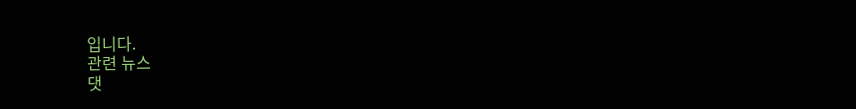입니다.
관련 뉴스
댓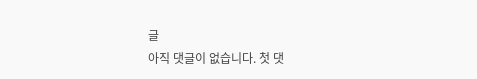글
아직 댓글이 없습니다. 첫 댓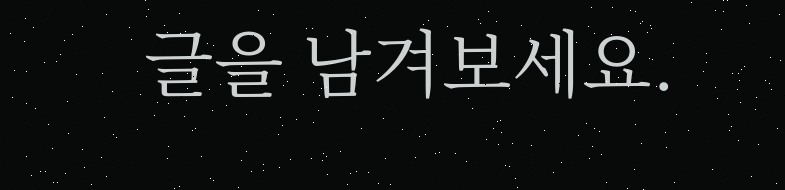글을 남겨보세요.